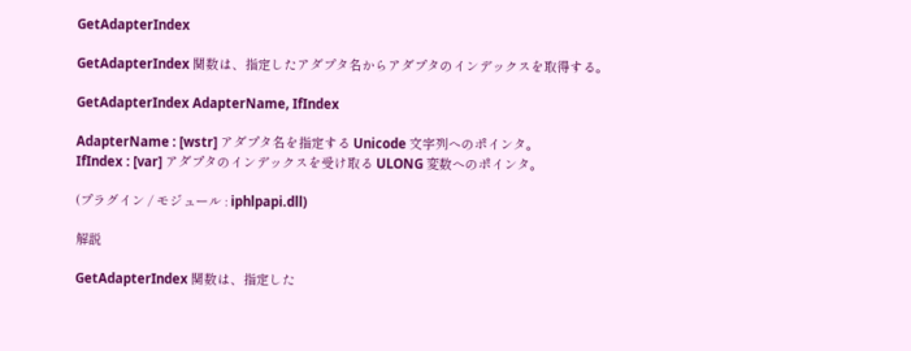GetAdapterIndex

GetAdapterIndex 関数は、指定したアダプタ名からアダプタのインデックスを取得する。

GetAdapterIndex AdapterName, IfIndex

AdapterName : [wstr] アダプタ名を指定する Unicode 文字列へのポインタ。
IfIndex : [var] アダプタのインデックスを受け取る ULONG 変数へのポインタ。

(プラグイン / モジュール : iphlpapi.dll)

解説

GetAdapterIndex 関数は、指定した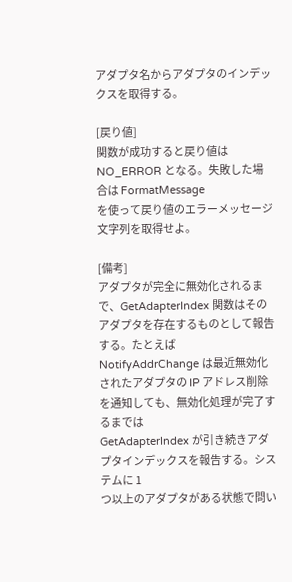アダプタ名からアダプタのインデックスを取得する。

[戻り値]
関数が成功すると戻り値は NO_ERROR となる。失敗した場合は FormatMessage
を使って戻り値のエラーメッセージ文字列を取得せよ。

[備考]
アダプタが完全に無効化されるまで、GetAdapterIndex 関数はそのアダプタを存在するものとして報告する。たとえば
NotifyAddrChange は最近無効化されたアダプタの IP アドレス削除を通知しても、無効化処理が完了するまでは
GetAdapterIndex が引き続きアダプタインデックスを報告する。システムに 1
つ以上のアダプタがある状態で問い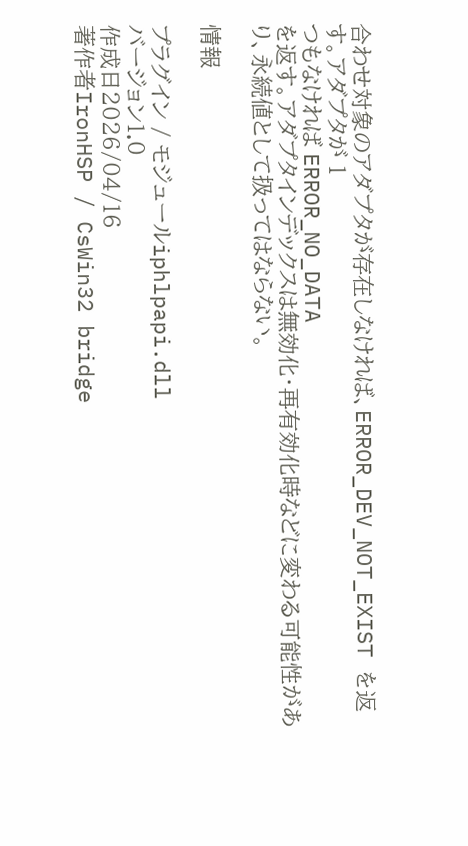合わせ対象のアダプタが存在しなければ、ERROR_DEV_NOT_EXIST を返す。アダプタが 1
つもなければ ERROR_NO_DATA
を返す。アダプタインデックスは無効化・再有効化時などに変わる可能性があり、永続値として扱ってはならない。

情報

プラグイン / モジュールiphlpapi.dll
バージョン1.0
作成日2026/04/16
著作者IronHSP / CsWin32 bridge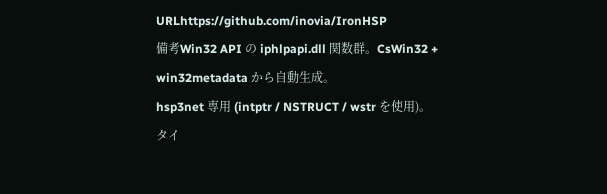URLhttps://github.com/inovia/IronHSP
備考Win32 API の iphlpapi.dll 関数群。CsWin32 + win32metadata から自動生成。
hsp3net 専用 (intptr / NSTRUCT / wstr を使用)。
タイ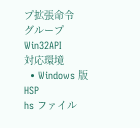プ拡張命令
グループWin32API
対応環境
  • Windows 版 HSP
hs ファイル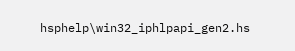hsphelp\win32_iphlpapi_gen2.hs